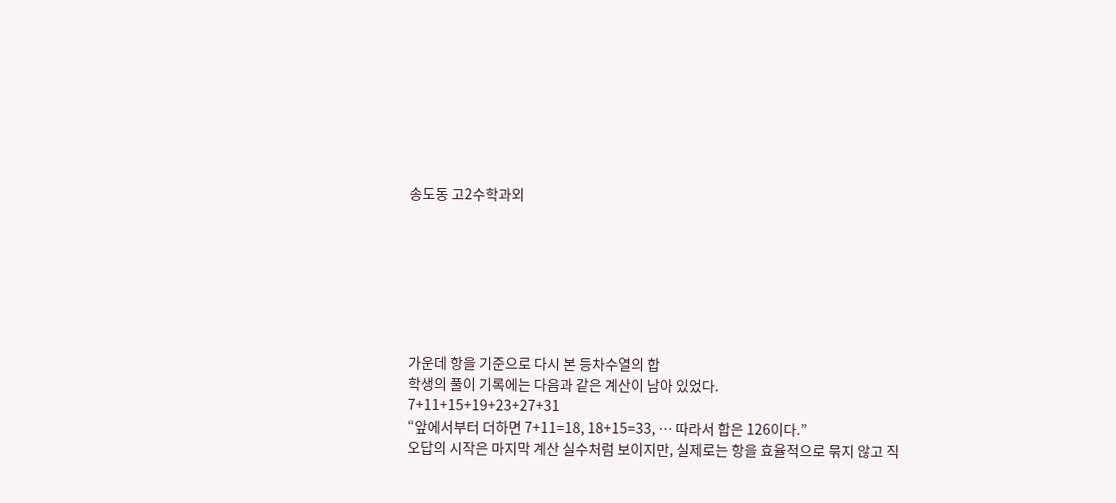송도동 고2수학과외







가운데 항을 기준으로 다시 본 등차수열의 합
학생의 풀이 기록에는 다음과 같은 계산이 남아 있었다.
7+11+15+19+23+27+31
“앞에서부터 더하면 7+11=18, 18+15=33, … 따라서 합은 126이다.”
오답의 시작은 마지막 계산 실수처럼 보이지만, 실제로는 항을 효율적으로 묶지 않고 직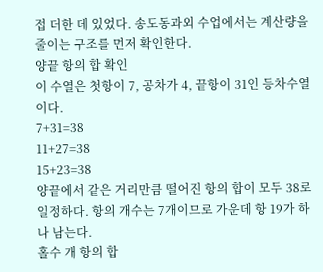접 더한 데 있었다. 송도동과외 수업에서는 계산량을 줄이는 구조를 먼저 확인한다.
양끝 항의 합 확인
이 수열은 첫항이 7, 공차가 4, 끝항이 31인 등차수열이다.
7+31=38
11+27=38
15+23=38
양끝에서 같은 거리만큼 떨어진 항의 합이 모두 38로 일정하다. 항의 개수는 7개이므로 가운데 항 19가 하나 남는다.
홀수 개 항의 합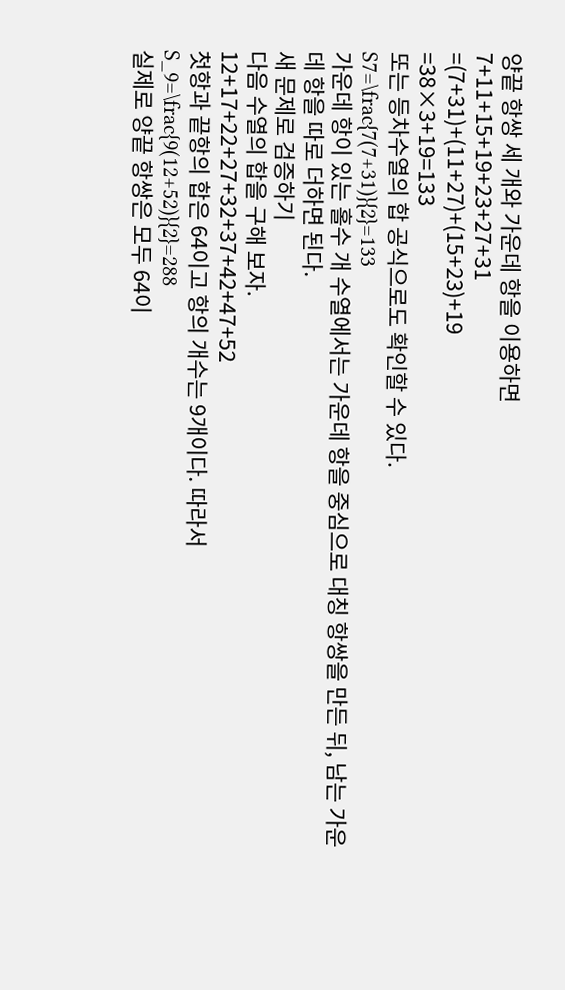양끝 항쌍 세 개와 가운데 항을 이용하면
7+11+15+19+23+27+31
=(7+31)+(11+27)+(15+23)+19
=38×3+19=133
또는 등차수열의 합 공식으로도 확인할 수 있다.
S7=\frac{7(7+31)}{2}=133
가운데 항이 있는 홀수 개 수열에서는 가운데 항을 중심으로 대칭 항쌍을 만든 뒤, 남는 가운데 항을 따로 더하면 된다.
새 문제로 검증하기
다음 수열의 합을 구해 보자.
12+17+22+27+32+37+42+47+52
첫항과 끝항의 합은 64이고 항의 개수는 9개이다. 따라서
S_9=\frac{9(12+52)}{2}=288
실제로 양끝 항쌍은 모두 64이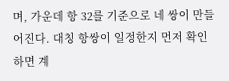며, 가운데 항 32를 기준으로 네 쌍이 만들어진다. 대칭 항쌍이 일정한지 먼저 확인하면 계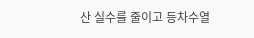산 실수를 줄이고 등차수열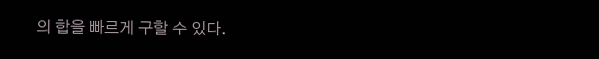의 합을 빠르게 구할 수 있다.